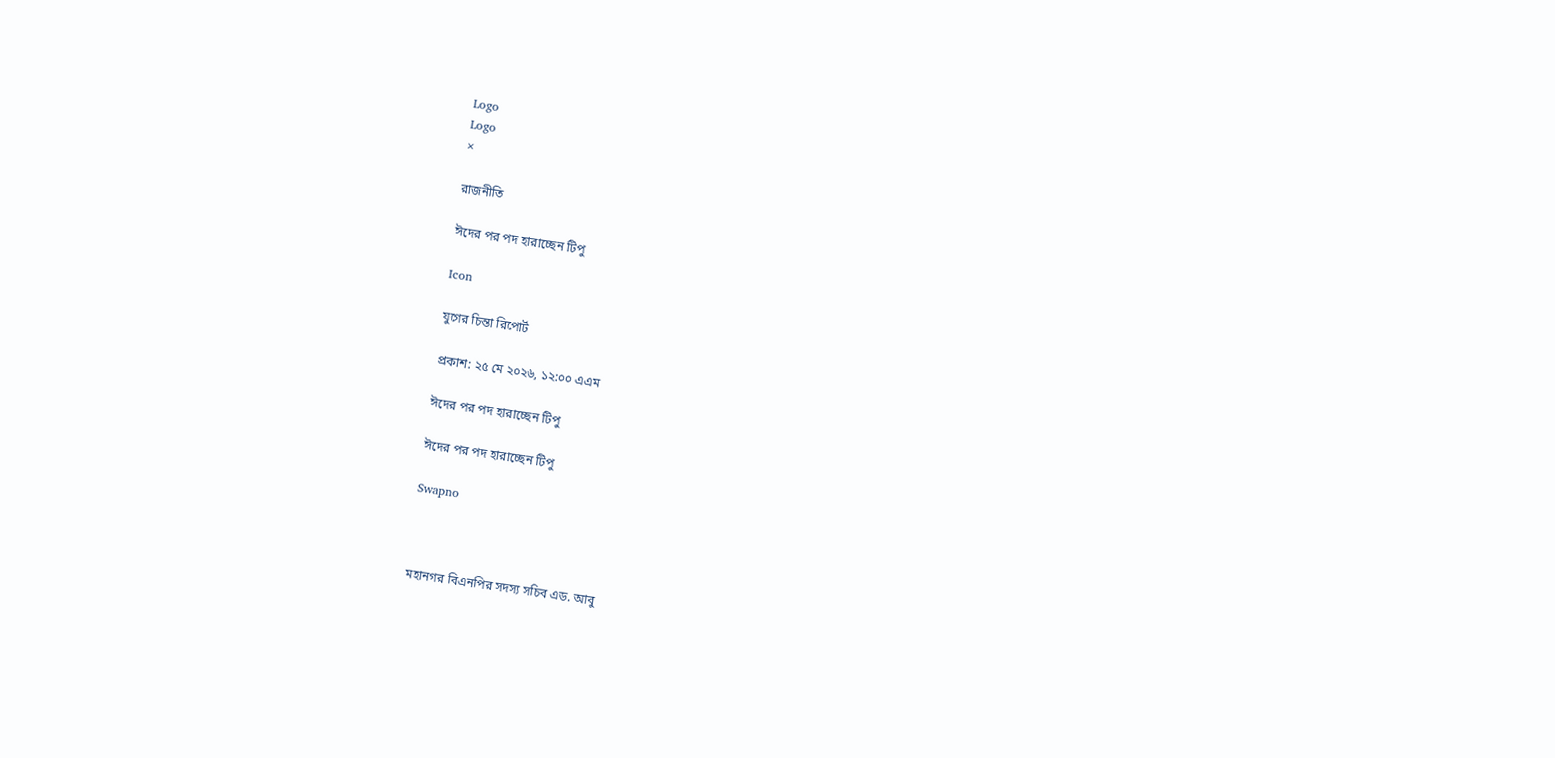Logo
Logo
×

রাজনীতি

ঈদের পর পদ হারাচ্ছেন টিপু

Icon

যুগের চিন্তা রিপোর্ট

প্রকাশ: ২৫ মে ২০২৬, ১২:০০ এএম

ঈদের পর পদ হারাচ্ছেন টিপু

ঈদের পর পদ হারাচ্ছেন টিপু

Swapno



মহানগর বিএনপির সদস্য সচিব এড. আবু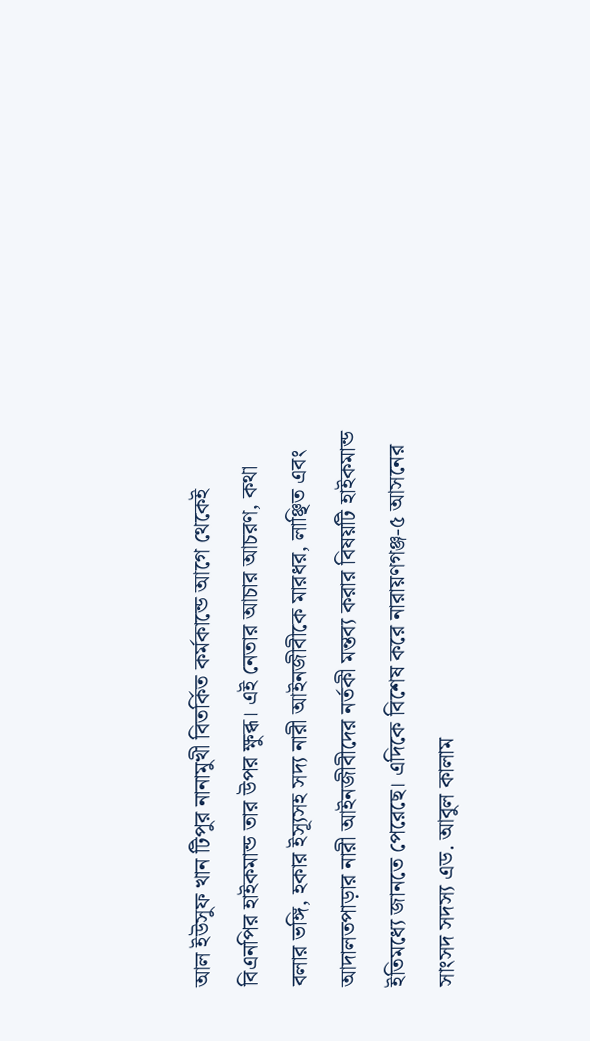আল ইউসুফ খান টিপুর নানামুখী বিতর্কিত কর্মকান্ডে আগে থেকেই বিএনপির হাইকমান্ড তার উপর ক্ষুব্ধ। এই নেতার আচার আচরণ, কথা বলার ভঙ্গি, হকার ইস্যূসহ সদ্য নারী আইনজীবীকে মারধর, লাঞ্ছিত এবং আদালতপাড়ার নারী আইনজীবীদের নর্তকী মন্তব্য করার বিষয়টি হাইকমান্ড ইতিমধ্যে জানতে পেরেছে। এদিকে বিশেষ করে নারায়ণগঞ্জ-৫ আসনের সাংসদ সদস্য এড. আবুল কালাম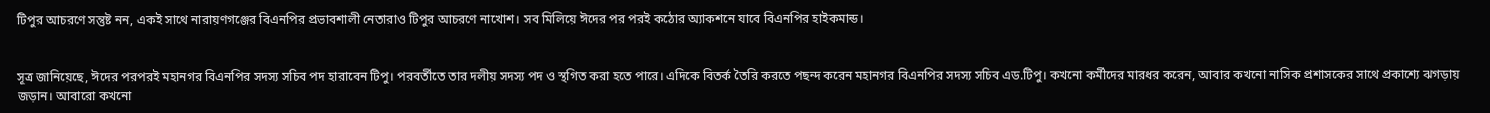টিপুর আচরণে সন্তুষ্ট নন, একই সাথে নারায়ণগঞ্জের বিএনপির প্রভাবশালী নেতারাও টিপুর আচরণে নাখোশ। সব মিলিয়ে ঈদের পর পরই কঠোর অ্যাকশনে যাবে বিএনপির হাইকমান্ড।


সূত্র জানিয়েছে, ঈদের পরপরই মহানগর বিএনপির সদস্য সচিব পদ হারাবেন টিপু। পরবর্তীতে তার দলীয় সদস্য পদ ও স্থগিত করা হতে পারে। এদিকে বিতর্ক তৈরি করতে পছন্দ করেন মহানগর বিএনপির সদস্য সচিব এড.টিপু। কখনো কর্মীদের মারধর করেন, আবার কখনো নাসিক প্রশাসকের সাথে প্রকাশ্যে ঝগড়ায় জড়ান। আবারো কখনো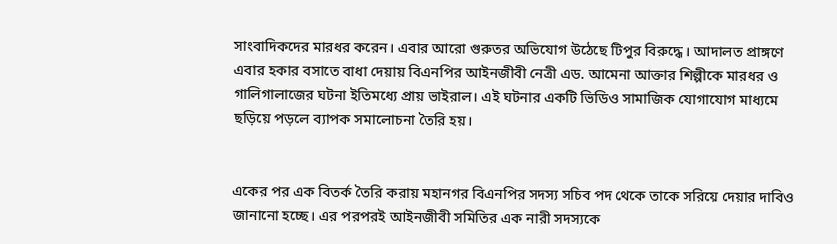সাংবাদিকদের মারধর করেন। এবার আরো গুরুতর অভিযোগ উঠেছে টিপুর বিরুদ্ধে। আদালত প্রাঙ্গণে এবার হকার বসাতে বাধা দেয়ায় বিএনপির আইনজীবী নেত্রী এড. আমেনা আক্তার শিল্পীকে মারধর ও গালিগালাজের ঘটনা ইতিমধ্যে প্রায় ভাইরাল। এই ঘটনার একটি ভিডিও সামাজিক যোগাযোগ মাধ্যমে ছড়িয়ে পড়লে ব্যাপক সমালোচনা তৈরি হয়।


একের পর এক বিতর্ক তৈরি করায় মহানগর বিএনপির সদস্য সচিব পদ থেকে তাকে সরিয়ে দেয়ার দাবিও জানানো হচ্ছে। এর পরপরই আইনজীবী সমিতির এক নারী সদস্যকে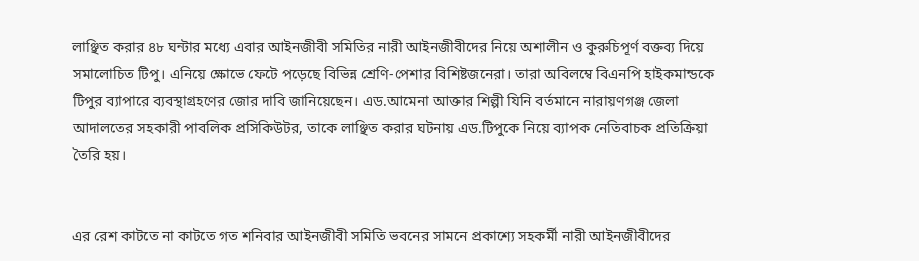লাঞ্ছিত করার ৪৮ ঘন্টার মধ্যে এবার আইনজীবী সমিতির নারী আইনজীবীদের নিয়ে অশালীন ও কুরুচিপূর্ণ বক্তব্য দিয়ে সমালোচিত টিপু। এনিয়ে ক্ষোভে ফেটে পড়েছে বিভিন্ন শ্রেণি-পেশার বিশিষ্টজনেরা। তারা অবিলম্বে বিএনপি হাইকমান্ডকে টিপুর ব্যাপারে ব্যবস্থাগ্রহণের জোর দাবি জানিয়েছেন। এড.আমেনা আক্তার শিল্পী যিনি বর্তমানে নারায়ণগঞ্জ জেলা আদালতের সহকারী পাবলিক প্রসিকিউটর, তাকে লাঞ্ছিত করার ঘটনায় এড.টিপুকে নিয়ে ব্যাপক নেতিবাচক প্রতিক্রিয়া তৈরি হয়।


এর রেশ কাটতে না কাটতে গত শনিবার আইনজীবী সমিতি ভবনের সামনে প্রকাশ্যে সহকর্মী নারী আইনজীবীদের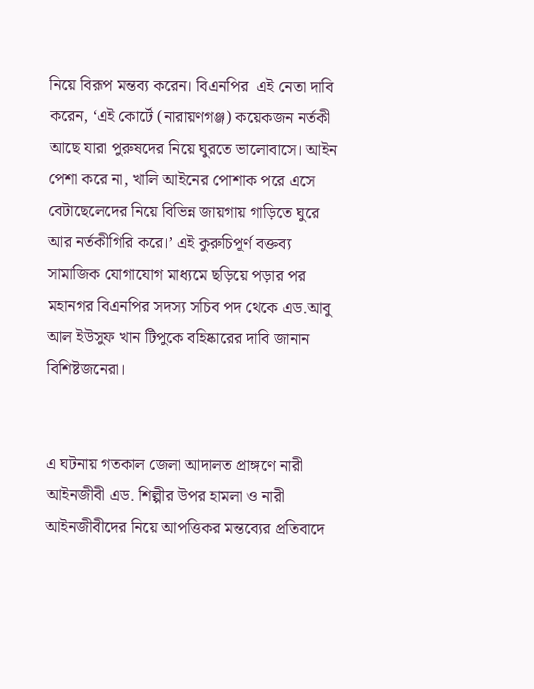নিয়ে বিরূপ মন্তব্য করেন। বিএনপির  এই নেতা দাবি করেন, ‘এই কোর্টে (নারায়ণগঞ্জ) কয়েকজন নর্তকী আছে যারা পুরুষদের নিয়ে ঘুরতে ভালোবাসে। আইন পেশা করে না, খালি আইনের পোশাক পরে এসে বেটাছেলেদের নিয়ে বিভিন্ন জায়গায় গাড়িতে ঘুরে আর নর্তকীগিরি করে।’ এই কুরুচিপূর্ণ বক্তব্য সামাজিক যোগাযোগ মাধ্যমে ছড়িয়ে পড়ার পর মহানগর বিএনপির সদস্য সচিব পদ থেকে এড.আবু আল ইউসুফ খান টিপুকে বহিষ্কারের দাবি জানান বিশিষ্টজনেরা।


এ ঘটনায় গতকাল জেলা আদালত প্রাঙ্গণে নারী আইনজীবী এড. শিল্পীর উপর হামলা ও নারী আইনজীবীদের নিয়ে আপত্তিকর মন্তব্যের প্রতিবাদে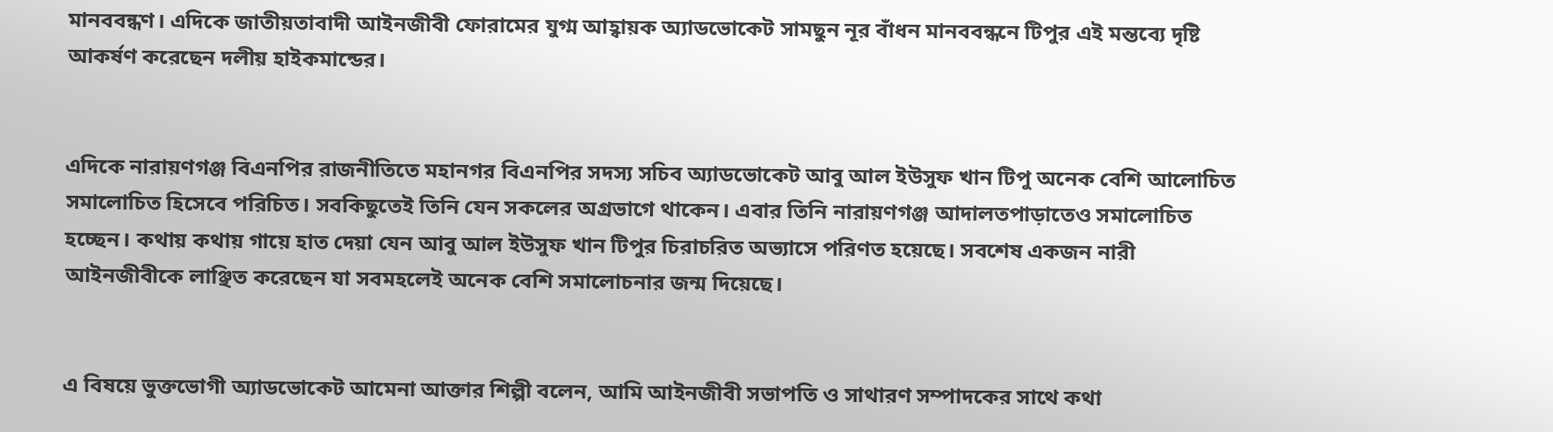মানববন্ধণ। এদিকে জাতীয়তাবাদী আইনজীবী ফোরামের যুগ্ম আহ্বায়ক অ্যাডভোকেট সামছুন নূর বাঁধন মানববন্ধনে টিপুর এই মন্তব্যে দৃষ্টি আকর্ষণ করেছেন দলীয় হাইকমান্ডের।


এদিকে নারায়ণগঞ্জ বিএনপির রাজনীতিতে মহানগর বিএনপির সদস্য সচিব অ্যাডভোকেট আবু আল ইউসুফ খান টিপু অনেক বেশি আলোচিত সমালোচিত হিসেবে পরিচিত। সবকিছুতেই তিনি যেন সকলের অগ্রভাগে থাকেন। এবার তিনি নারায়ণগঞ্জ আদালতপাড়াতেও সমালোচিত হচ্ছেন। কথায় কথায় গায়ে হাত দেয়া যেন আবু আল ইউসুফ খান টিপুর চিরাচরিত অভ্যাসে পরিণত হয়েছে। সবশেষ একজন নারী আইনজীবীকে লাঞ্ছিত করেছেন যা সবমহলেই অনেক বেশি সমালোচনার জন্ম দিয়েছে।


এ বিষয়ে ভুক্তভোগী অ্যাডভোকেট আমেনা আক্তার শিল্পী বলেন, আমি আইনজীবী সভাপতি ও সাথারণ সম্পাদকের সাথে কথা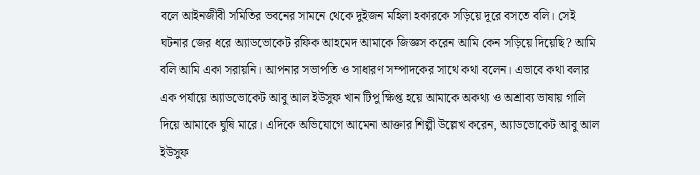বলে আইনজীবী সমিতির ভবনের সামনে থেকে দুইজন মহিলা হকারকে সড়িয়ে দূরে বসতে বলি। সেই ঘটনার জের ধরে অ্যাডভোকেট রফিক আহমেদ আমাকে জিজ্ঞস করেন আমি কেন সড়িয়ে দিয়েছি? আমি বলি আমি একা সরায়নি। আপনার সভাপতি ও সাধারণ সম্পাদকের সাথে কথা বলেন। এভাবে কথা বলার এক পর্যায়ে অ্যাডভোকেট আবু আল ইউসুফ খান টিপু ক্ষিপ্ত হয়ে আমাকে অকথ্য ও অশ্রাব্য ভাষায় গালি দিয়ে আমাকে ঘুষি মারে। এদিকে অভিযোগে আমেনা আক্তার শিল্পী উল্লেখ করেন, অ্যাডভোকেট আবু আল ইউসুফ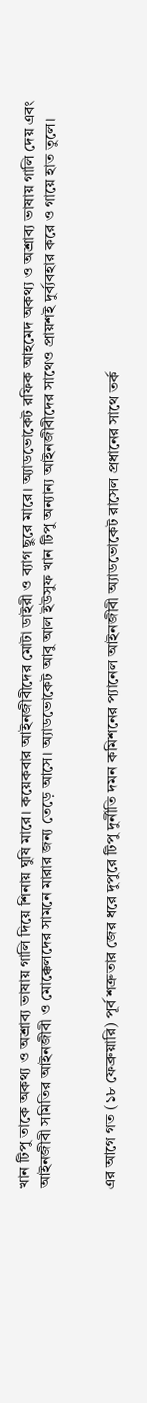খান টিপু তাকে অকথ্য ও অশ্রাব্য ভাষায় গালি দিয়ে শিনায় ঘুষি মারে। কয়েকবার আইনজীবীদের মোটা ডাইরী ও ব্যাগ ছুরে মারে। অ্যাডভোকেট রফিক আহমেদ অকথ্য ও অশ্রাব্য ভাষায় গালি দেয় এবং আইনজীবী সমিতির আইনজীবী ও মোক্কেলদের সামনে মারার জন্য তেড়ে আসে। অ্যাডভোকেট আবু আল ইউসুফ খান টিপু অন্যান্য আইনজীবীদের সাথেও প্রায়শই দুর্ব্যবহার করে ও গায়ে হাত তুলে।


এর আগে গত (১৮ ফেব্রুয়ারি) পূর্ব শত্রুতার জের ধরে দুপুরে টিপু দুর্নীতি দমন কমিশনের প্যানেল আইনজীবী অ্যাডভোকেট রাসেল প্রধানের সাথে তর্ক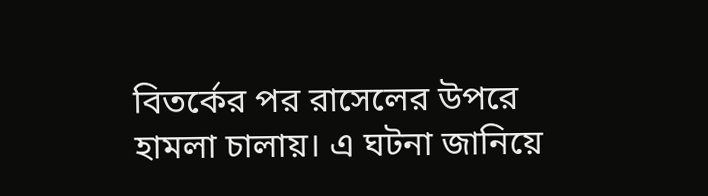বিতর্কের পর রাসেলের উপরে হামলা চালায়। এ ঘটনা জানিয়ে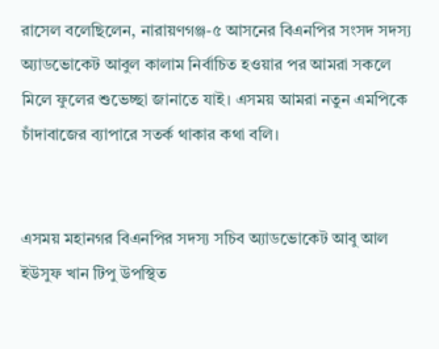রাসেল বলেছিলেন, নারায়ণগঞ্জ-৫ আসনের বিএনপির সংসদ সদস্য অ্যাডভোকেট আবুল কালাম নির্বাচিত হওয়ার পর আমরা সকলে মিলে ফুলের শুভেচ্ছা জানাতে যাই। এসময় আমরা নতুন এমপিকে চাঁদাবাজের ব্যাপারে সতর্ক থাকার কথা বলি।


এসময় মহানগর বিএনপির সদস্য সচিব অ্যাডভোকেট আবু আল ইউসুফ খান টিপু উপস্থিত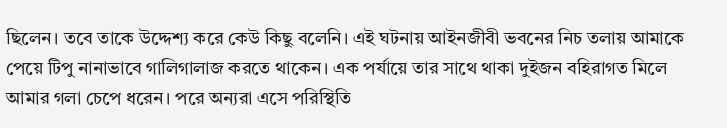ছিলেন। তবে তাকে উদ্দেশ্য করে কেউ কিছু বলেনি। এই ঘটনায় আইনজীবী ভবনের নিচ তলায় আমাকে পেয়ে টিপু নানাভাবে গালিগালাজ করতে থাকেন। এক পর্যায়ে তার সাথে থাকা দুইজন বহিরাগত মিলে আমার গলা চেপে ধরেন। পরে অন্যরা এসে পরিস্থিতি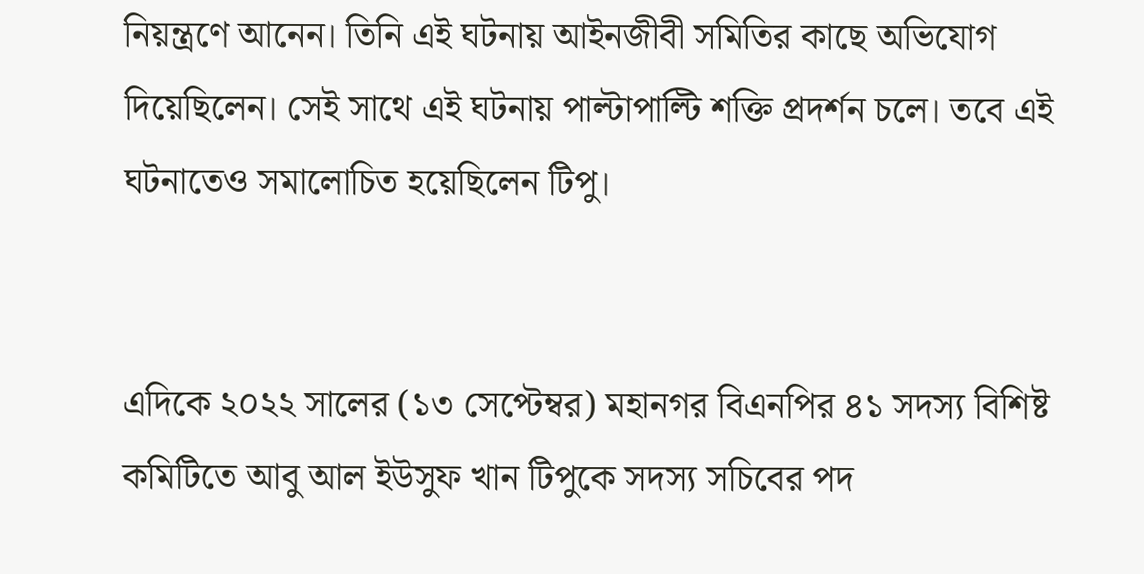নিয়ন্ত্রণে আনেন। তিনি এই ঘটনায় আইনজীবী সমিতির কাছে অভিযোগ দিয়েছিলেন। সেই সাথে এই ঘটনায় পাল্টাপাল্টি শক্তি প্রদর্শন চলে। তবে এই ঘটনাতেও সমালোচিত হয়েছিলেন টিপু।


এদিকে ২০২২ সালের (১৩ সেপ্টেম্বর) মহানগর বিএনপির ৪১ সদস্য বিশিষ্ট কমিটিতে আবু আল ইউসুফ খান টিপুকে সদস্য সচিবের পদ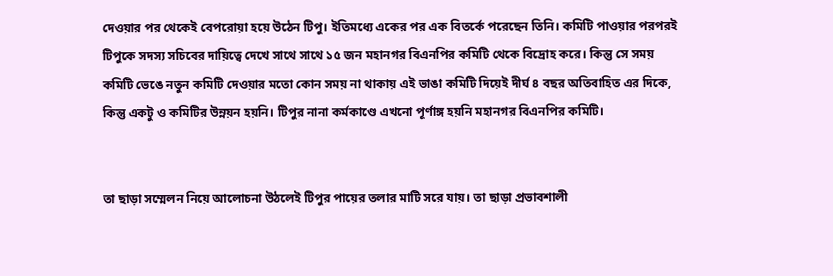দেওয়ার পর থেকেই বেপরোয়া হয়ে উঠেন টিপু। ইতিমধ্যে একের পর এক বিতর্কে পরেছেন তিনি। কমিটি পাওয়ার পরপরই টিপুকে সদস্য সচিবের দায়িত্বে দেখে সাথে সাথে ১৫ জন মহানগর বিএনপির কমিটি থেকে বিদ্রোহ করে। কিন্তু সে সময় কমিটি ভেঙে নতুন কমিটি দেওয়ার মতো কোন সময় না থাকায় এই ভাঙা কমিটি দিয়েই দীর্ঘ ৪ বছর অতিবাহিত এর দিকে, কিন্তু একটু ও কমিটির উন্নয়ন হয়নি। টিপুর নানা কর্মকাণ্ডে এখনো পূর্ণাঙ্গ হয়নি মহানগর বিএনপির কমিটি।


তা ছাড়া সম্মেলন নিয়ে আলোচনা উঠলেই টিপুর পায়ের তলার মাটি সরে যায়। তা ছাড়া প্রভাবশালী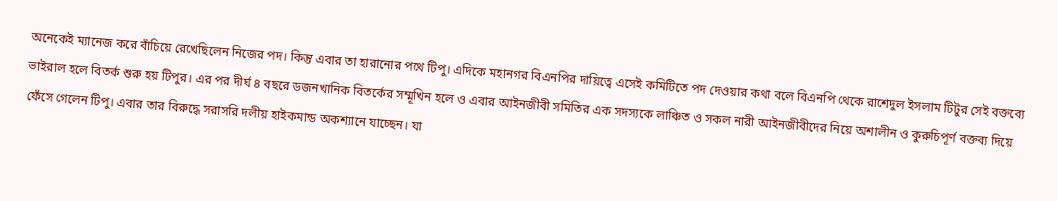অনেকেই ম্যানেজ করে বাঁচিয়ে রেখেছিলেন নিজের পদ। কিন্তু এবার তা হারানোর পথে টিপু। এদিকে মহানগর বিএনপির দায়িত্বে এসেই কমিটিতে পদ দেওয়ার কথা বলে বিএনপি থেকে রাশেদুল ইসলাম টিটুর সেই বক্তব্যে ভাইরাল হলে বিতর্ক শুরু হয় টিপুর। এর পর দীর্ঘ ৪ বছরে ডজনখানিক বিতর্কের সম্মূখিন হলে ও এবার আইনজীবী সমিতির এক সদস্যকে লাঞ্চিত ও সকল নারী আইনজীবীদের নিয়ে অশালীন ও কুরুচিপূর্ণ বক্তব্য দিয়ে ফেঁসে গেলেন টিপু। এবার তার বিরুদ্ধে সরাসরি দলীয় হাইকমান্ড অকশ্যানে যাচ্ছেন। যা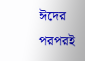ঈদের পরপরই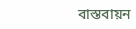বাস্তবায়ন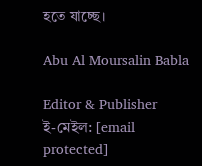হতে যাচ্ছে।

Abu Al Moursalin Babla

Editor & Publisher
ই-মেইল: [email protected]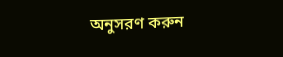অনুসরণ করুন